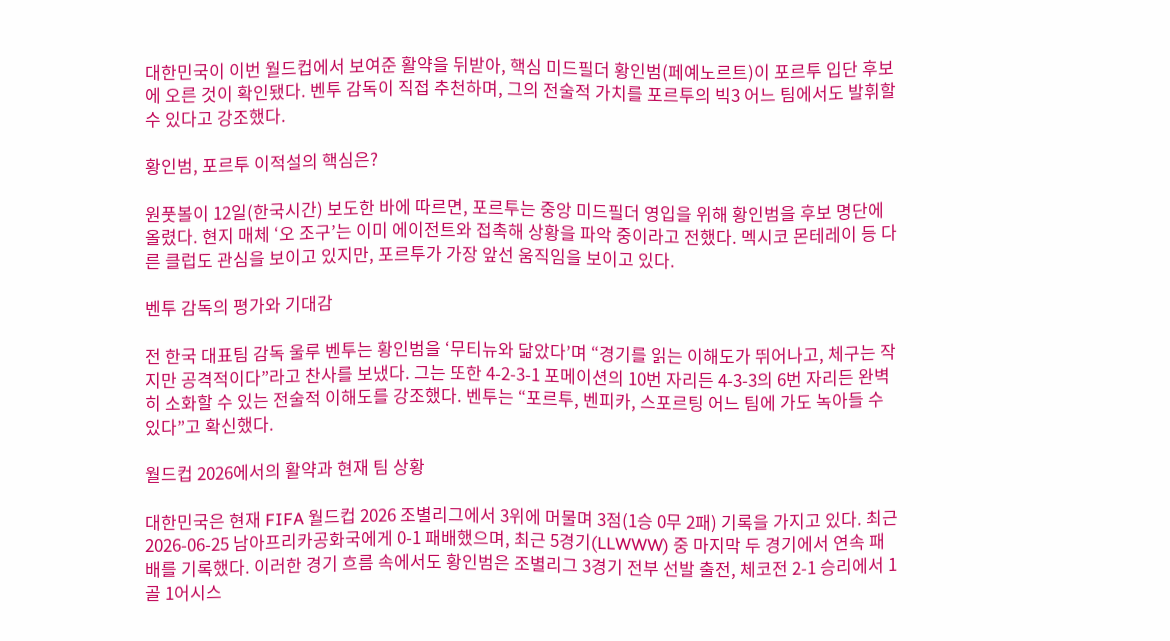대한민국이 이번 월드컵에서 보여준 활약을 뒤받아, 핵심 미드필더 황인범(페예노르트)이 포르투 입단 후보에 오른 것이 확인됐다. 벤투 감독이 직접 추천하며, 그의 전술적 가치를 포르투의 빅3 어느 팀에서도 발휘할 수 있다고 강조했다.

황인범, 포르투 이적설의 핵심은?

원풋볼이 12일(한국시간) 보도한 바에 따르면, 포르투는 중앙 미드필더 영입을 위해 황인범을 후보 명단에 올렸다. 현지 매체 ‘오 조구’는 이미 에이전트와 접촉해 상황을 파악 중이라고 전했다. 멕시코 몬테레이 등 다른 클럽도 관심을 보이고 있지만, 포르투가 가장 앞선 움직임을 보이고 있다.

벤투 감독의 평가와 기대감

전 한국 대표팀 감독 울루 벤투는 황인범을 ‘무티뉴와 닮았다’며 “경기를 읽는 이해도가 뛰어나고, 체구는 작지만 공격적이다”라고 찬사를 보냈다. 그는 또한 4-2-3-1 포메이션의 10번 자리든 4-3-3의 6번 자리든 완벽히 소화할 수 있는 전술적 이해도를 강조했다. 벤투는 “포르투, 벤피카, 스포르팅 어느 팀에 가도 녹아들 수 있다”고 확신했다.

월드컵 2026에서의 활약과 현재 팀 상황

대한민국은 현재 FIFA 월드컵 2026 조별리그에서 3위에 머물며 3점(1승 0무 2패) 기록을 가지고 있다. 최근 2026-06-25 남아프리카공화국에게 0-1 패배했으며, 최근 5경기(LLWWW) 중 마지막 두 경기에서 연속 패배를 기록했다. 이러한 경기 흐름 속에서도 황인범은 조별리그 3경기 전부 선발 출전, 체코전 2-1 승리에서 1골 1어시스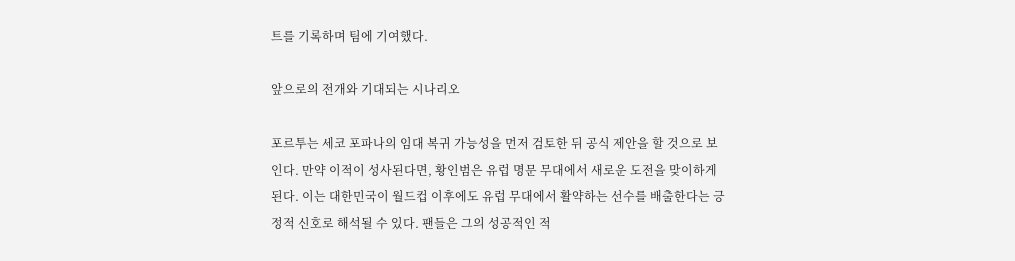트를 기록하며 팀에 기여했다.

앞으로의 전개와 기대되는 시나리오

포르투는 세코 포파나의 임대 복귀 가능성을 먼저 검토한 뒤 공식 제안을 할 것으로 보인다. 만약 이적이 성사된다면, 황인범은 유럽 명문 무대에서 새로운 도전을 맞이하게 된다. 이는 대한민국이 월드컵 이후에도 유럽 무대에서 활약하는 선수를 배출한다는 긍정적 신호로 해석될 수 있다. 팬들은 그의 성공적인 적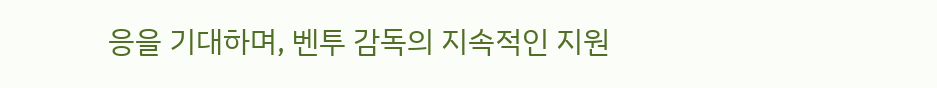응을 기대하며, 벤투 감독의 지속적인 지원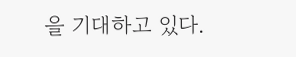을 기대하고 있다.